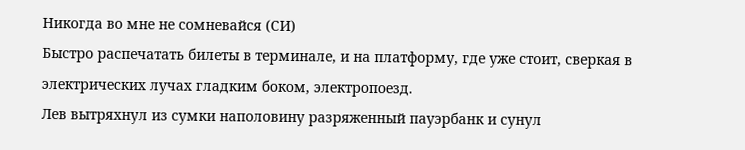Никогда во мне не сомневайся (СИ)
Быстро распечатать билеты в терминале, и на платформу, где уже стоит, сверкая в электрических лучах гладким боком, электропоезд.
Лев вытряхнул из сумки наполовину разряженный пауэрбанк и сунул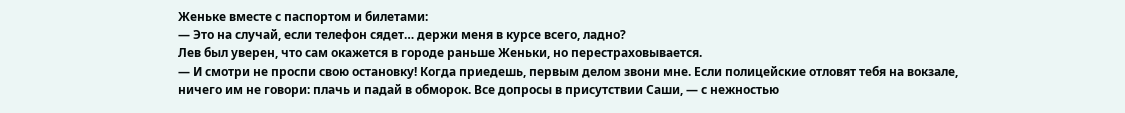Женьке вместе с паспортом и билетами:
— Это на случай, если телефон сядет… держи меня в курсе всего, ладно?
Лев был уверен, что сам окажется в городе раньше Женьки, но перестраховывается.
— И смотри не проспи свою остановку! Когда приедешь, первым делом звони мне. Если полицейские отловят тебя на вокзале, ничего им не говори: плачь и падай в обморок. Все допросы в присутствии Саши, — с нежностью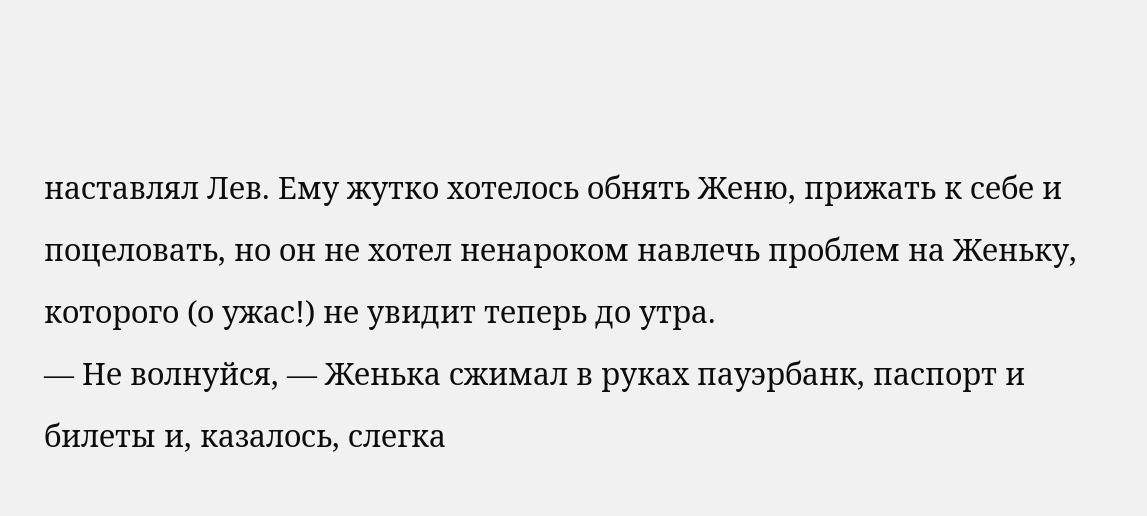наставлял Лев. Ему жутко хотелось обнять Женю, прижать к себе и поцеловать, но он не хотел ненароком навлечь проблем на Женьку, которого (о ужас!) не увидит теперь до утра.
— Не волнуйся, — Женька сжимал в руках пауэрбанк, паспорт и билеты и, казалось, слегка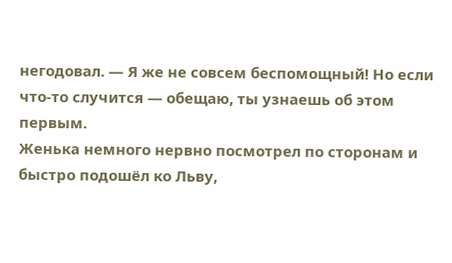негодовал. — Я же не совсем беспомощный! Но если что-то случится — обещаю, ты узнаешь об этом первым.
Женька немного нервно посмотрел по сторонам и быстро подошёл ко Льву,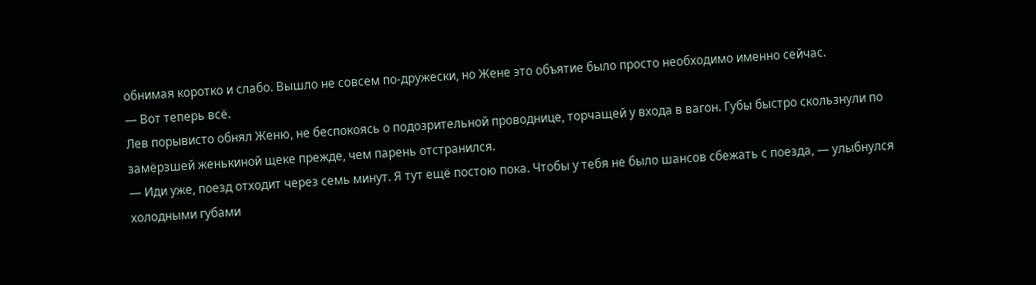обнимая коротко и слабо. Вышло не совсем по-дружески, но Жене это объятие было просто необходимо именно сейчас.
— Вот теперь всё.
Лев порывисто обнял Женю, не беспокоясь о подозрительной проводнице, торчащей у входа в вагон. Губы быстро скользнули по замёрзшей женькиной щеке прежде, чем парень отстранился.
— Иди уже, поезд отходит через семь минут. Я тут ещё постою пока. Чтобы у тебя не было шансов сбежать с поезда, — улыбнулся холодными губами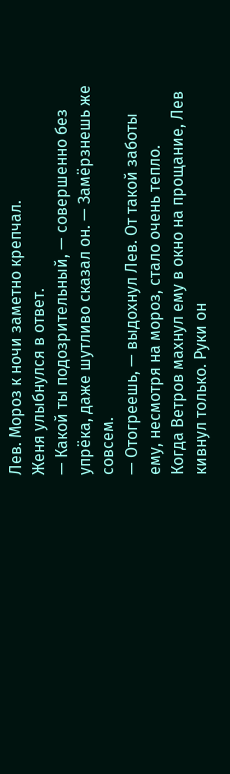Лев. Мороз к ночи заметно крепчал.
Женя улыбнулся в ответ.
— Какой ты подозрительный, — совершенно без упрёка, даже шутливо сказал он. — Замёрзнешь же совсем.
— Отогреешь, — выдохнул Лев. От такой заботы ему, несмотря на мороз, стало очень тепло.
Когда Ветров махнул ему в окно на прощание, Лев кивнул только. Руки он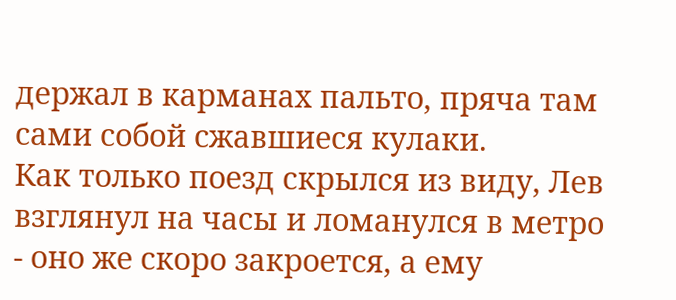держал в карманах пальто, пряча там сами собой сжавшиеся кулаки.
Как только поезд скрылся из виду, Лев взглянул на часы и ломанулся в метро - оно же скоро закроется, а ему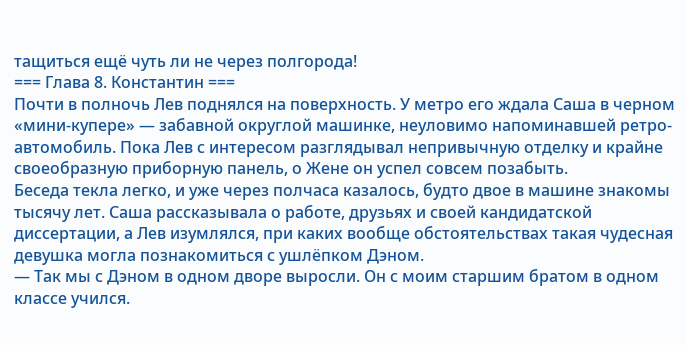тащиться ещё чуть ли не через полгорода!
=== Глава 8. Константин ===
Почти в полночь Лев поднялся на поверхность. У метро его ждала Саша в черном «мини-купере» — забавной округлой машинке, неуловимо напоминавшей ретро-автомобиль. Пока Лев с интересом разглядывал непривычную отделку и крайне своеобразную приборную панель, о Жене он успел совсем позабыть.
Беседа текла легко, и уже через полчаса казалось, будто двое в машине знакомы тысячу лет. Саша рассказывала о работе, друзьях и своей кандидатской диссертации, а Лев изумлялся, при каких вообще обстоятельствах такая чудесная девушка могла познакомиться с ушлёпком Дэном.
— Так мы с Дэном в одном дворе выросли. Он с моим старшим братом в одном классе учился.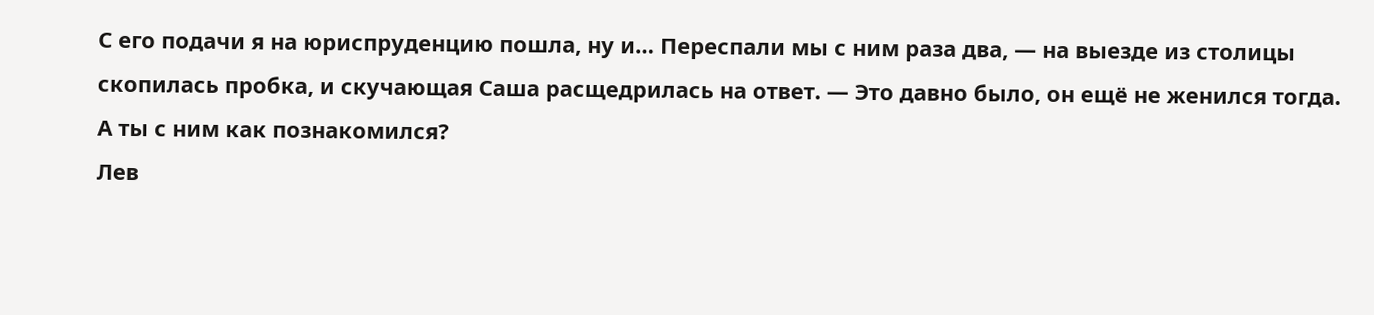С его подачи я на юриспруденцию пошла, ну и… Переспали мы с ним раза два, — на выезде из столицы скопилась пробка, и скучающая Саша расщедрилась на ответ. — Это давно было, он ещё не женился тогда. А ты с ним как познакомился?
Лев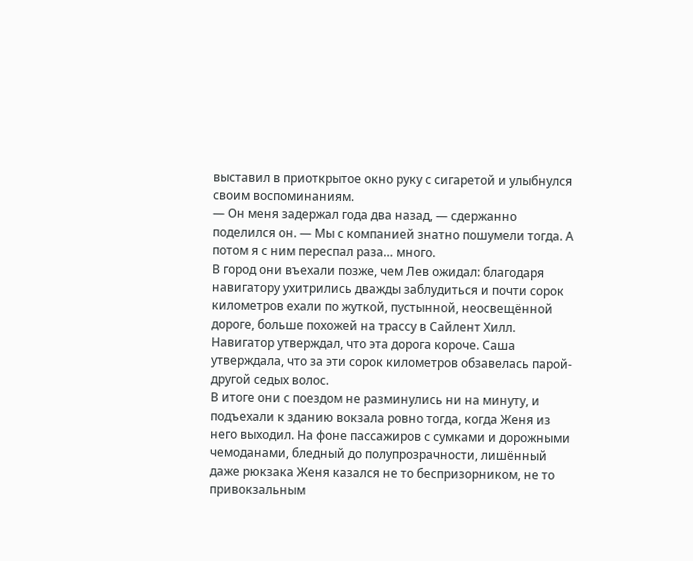выставил в приоткрытое окно руку с сигаретой и улыбнулся своим воспоминаниям.
— Он меня задержал года два назад, — сдержанно поделился он. — Мы с компанией знатно пошумели тогда. А потом я с ним переспал раза… много.
В город они въехали позже, чем Лев ожидал: благодаря навигатору ухитрились дважды заблудиться и почти сорок километров ехали по жуткой, пустынной, неосвещённой дороге, больше похожей на трассу в Сайлент Хилл. Навигатор утверждал, что эта дорога короче. Саша утверждала, что за эти сорок километров обзавелась парой-другой седых волос.
В итоге они с поездом не разминулись ни на минуту, и подъехали к зданию вокзала ровно тогда, когда Женя из него выходил. На фоне пассажиров с сумками и дорожными чемоданами, бледный до полупрозрачности, лишённый даже рюкзака Женя казался не то беспризорником, не то привокзальным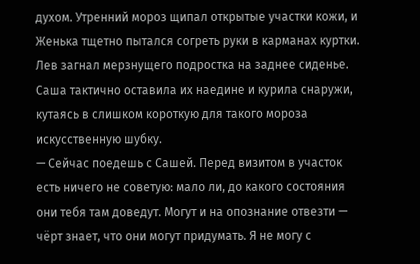духом. Утренний мороз щипал открытые участки кожи, и Женька тщетно пытался согреть руки в карманах куртки.
Лев загнал мерзнущего подростка на заднее сиденье. Саша тактично оставила их наедине и курила снаружи, кутаясь в слишком короткую для такого мороза искусственную шубку.
— Сейчас поедешь с Сашей. Перед визитом в участок есть ничего не советую: мало ли, до какого состояния они тебя там доведут. Могут и на опознание отвезти — чёрт знает, что они могут придумать. Я не могу с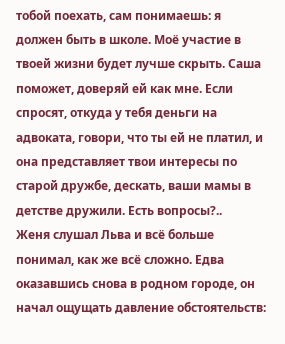тобой поехать, сам понимаешь: я должен быть в школе. Моё участие в твоей жизни будет лучше скрыть. Саша поможет, доверяй ей как мне. Если спросят, откуда у тебя деньги на адвоката, говори, что ты ей не платил, и она представляет твои интересы по старой дружбе, дескать, ваши мамы в детстве дружили. Есть вопросы?..
Женя слушал Льва и всё больше понимал, как же всё сложно. Едва оказавшись снова в родном городе, он начал ощущать давление обстоятельств: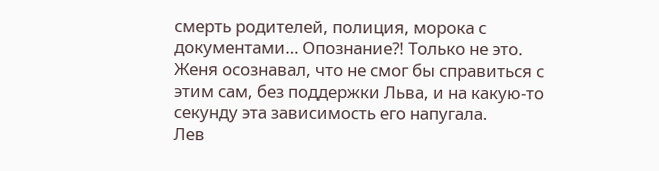смерть родителей, полиция, морока с документами… Опознание?! Только не это. Женя осознавал, что не смог бы справиться с этим сам, без поддержки Льва, и на какую-то секунду эта зависимость его напугала.
Лев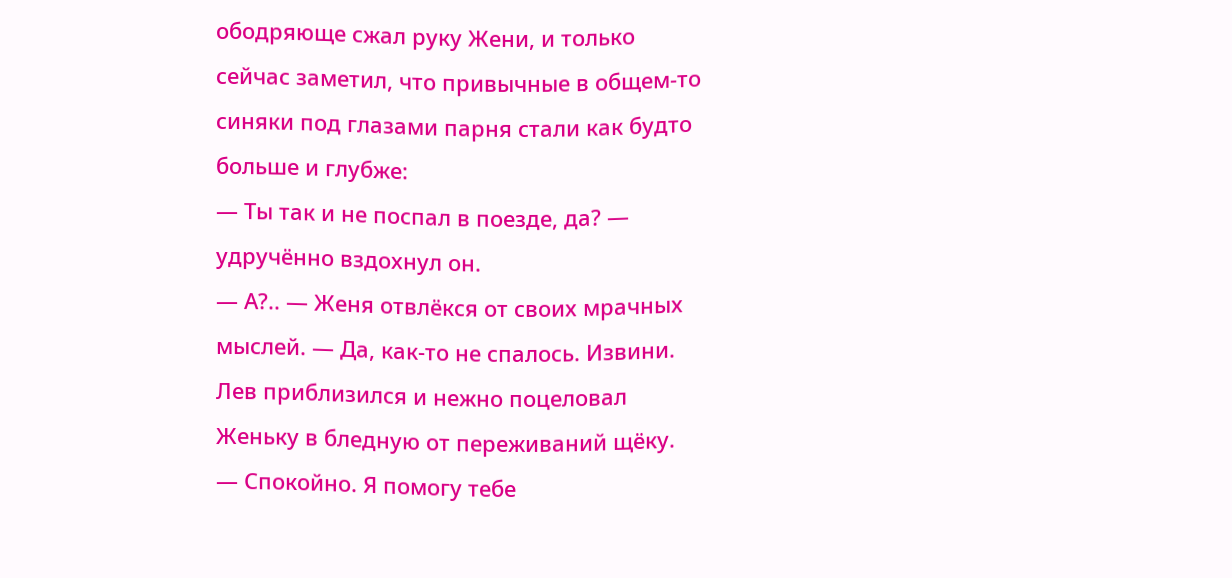ободряюще сжал руку Жени, и только сейчас заметил, что привычные в общем-то синяки под глазами парня стали как будто больше и глубже:
— Ты так и не поспал в поезде, да? — удручённо вздохнул он.
— А?.. — Женя отвлёкся от своих мрачных мыслей. — Да, как-то не спалось. Извини.
Лев приблизился и нежно поцеловал Женьку в бледную от переживаний щёку.
— Спокойно. Я помогу тебе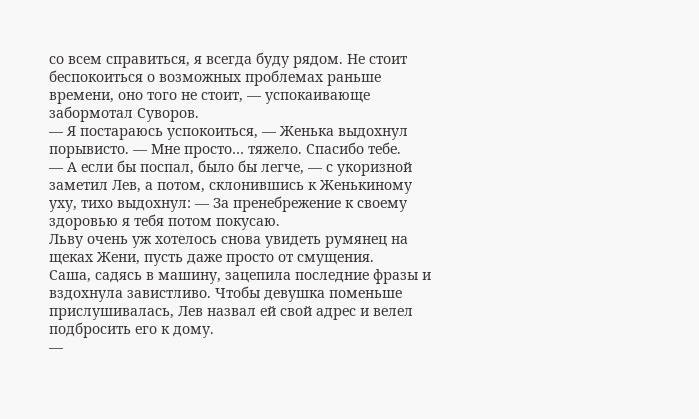со всем справиться, я всегда буду рядом. Не стоит беспокоиться о возможных проблемах раньше времени, оно того не стоит, — успокаивающе забормотал Суворов.
— Я постараюсь успокоиться, — Женька выдохнул порывисто. — Мне просто… тяжело. Спасибо тебе.
— А если бы поспал, было бы легче, — с укоризной заметил Лев, а потом, склонившись к Женькиному уху, тихо выдохнул: — За пренебрежение к своему здоровью я тебя потом покусаю.
Льву очень уж хотелось снова увидеть румянец на щеках Жени, пусть даже просто от смущения.
Саша, садясь в машину, зацепила последние фразы и вздохнула завистливо. Чтобы девушка поменьше прислушивалась, Лев назвал ей свой адрес и велел подбросить его к дому.
—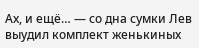Ах, и ещё… — со дна сумки Лев выудил комплект женькиных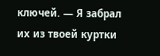ключей. — Я забрал их из твоей куртки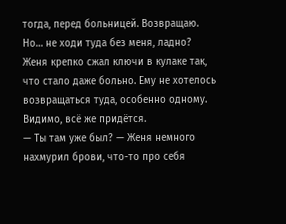тогда, перед больницей. Возвращаю. Но… не ходи туда без меня, ладно?
Женя крепко сжал ключи в кулаке так, что стало даже больно. Ему не хотелось возвращаться туда, особенно одному. Видимо, всё же придётся.
— Ты там уже был? — Женя немного нахмурил брови, что-то про себя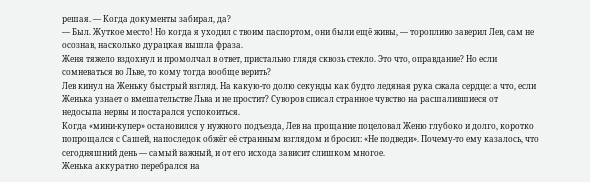решая. — Когда документы забирал, да?
— Был. Жуткое место! Но когда я уходил с твоим паспортом, они были ещё живы, — торопливо заверил Лев, сам не осознав, насколько дурацкая вышла фраза.
Женя тяжело вздохнул и промолчал в ответ, пристально глядя сквозь стекло. Это что, оправдание? Но если сомневаться во Льве, то кому тогда вообще верить?
Лев кинул на Женьку быстрый взгляд. На какую-то долю секунды как будто ледяная рука сжала сердце: а что, если Женька узнает о вмешательстве Льва и не простит? Суворов списал странное чувство на расшалившиеся от недосыпа нервы и постарался успокоиться.
Когда «мини-купер» остановился у нужного подъезда, Лев на прощание поцеловал Женю глубоко и долго, коротко попрощался с Сашей, напоследок обжёг её странным взглядом и бросил: «Не подведи». Почему-то ему казалось, что сегодняшний день — самый важный, и от его исхода зависит слишком многое.
Женька аккуратно перебрался на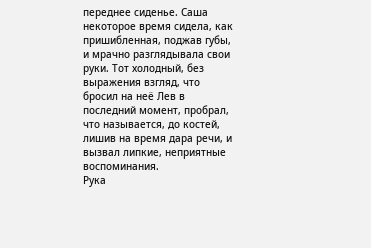переднее сиденье. Саша некоторое время сидела, как пришибленная, поджав губы, и мрачно разглядывала свои руки. Тот холодный, без выражения взгляд, что бросил на неё Лев в последний момент, пробрал, что называется, до костей, лишив на время дара речи, и вызвал липкие, неприятные воспоминания.
Рука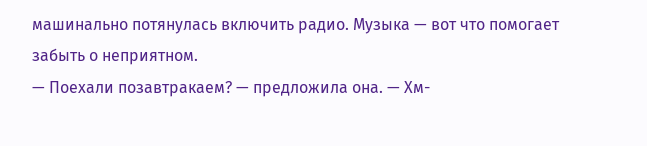машинально потянулась включить радио. Музыка — вот что помогает забыть о неприятном.
— Поехали позавтракаем? — предложила она. — Хм-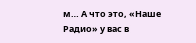м… А что это, «Наше Радио» у вас в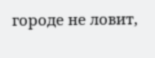городе не ловит,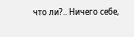что ли?.. Ничего себе,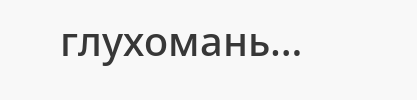глухомань…